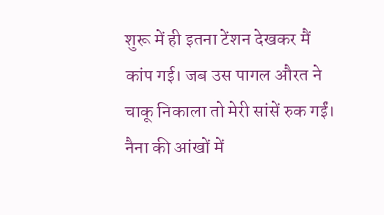शुरू में ही इतना टेंशन देखकर मैं कांप गई। जब उस पागल औरत ने चाकू निकाला तो मेरी सांसें रुक गईं। नैना की आंखों में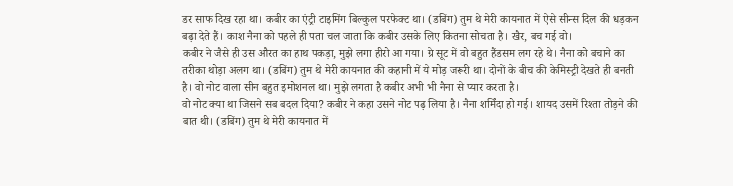डर साफ दिख रहा था। कबीर का एंट्री टाइमिंग बिल्कुल परफेक्ट था। (डबिंग) तुम थे मेरी कायनात में ऐसे सीन्स दिल की धड़कन बढ़ा देते हैं। काश नैना को पहले ही पता चल जाता कि कबीर उसके लिए कितना सोचता है। खैर, बच गई वो।
कबीर ने जैसे ही उस औरत का हाथ पकड़ा, मुझे लगा हीरो आ गया। ग्रे सूट में वो बहुत हैंडसम लग रहे थे। नैना को बचाने का तरीका थोड़ा अलग था। (डबिंग) तुम थे मेरी कायनात की कहानी में ये मोड़ जरूरी था। दोनों के बीच की केमिस्ट्री देखते ही बनती है। वो नोट वाला सीन बहुत इमोशनल था। मुझे लगता है कबीर अभी भी नैना से प्यार करता है।
वो नोट क्या था जिसने सब बदल दिया? कबीर ने कहा उसने नोट पढ़ लिया है। नैना शर्मिंदा हो गई। शायद उसमें रिश्ता तोड़ने की बात थी। (डबिंग) तुम थे मेरी कायनात में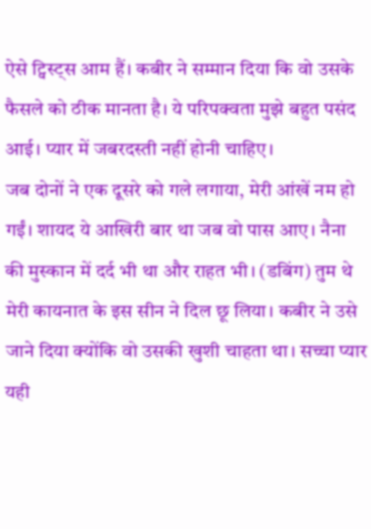ऐसे ट्विस्ट्स आम हैं। कबीर ने सम्मान दिया कि वो उसके फैसले को ठीक मानता है। ये परिपक्वता मुझे बहुत पसंद आई। प्यार में जबरदस्ती नहीं होनी चाहिए।
जब दोनों ने एक दूसरे को गले लगाया, मेरी आंखें नम हो गईं। शायद ये आखिरी बार था जब वो पास आए। नैना की मुस्कान में दर्द भी था और राहत भी। (डबिंग) तुम थे मेरी कायनात के इस सीन ने दिल छू लिया। कबीर ने उसे जाने दिया क्योंकि वो उसकी खुशी चाहता था। सच्चा प्यार यही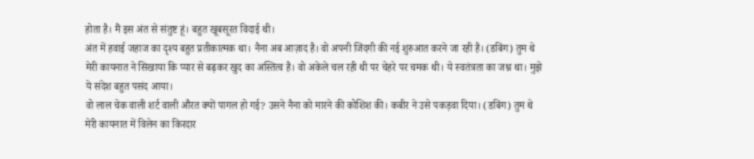होता है। मैं इस अंत से संतुष्ट हूं। बहुत खूबसूरत विदाई थी।
अंत में हवाई जहाज का दृश्य बहुत प्रतीकात्मक था। नैना अब आज़ाद है। वो अपनी जिंदगी की नई शुरुआत करने जा रही है। (डबिंग) तुम थे मेरी कायनात ने सिखाया कि प्यार से बढ़कर खुद का अस्तित्व है। वो अकेले चल रही थी पर चेहरे पर चमक थी। ये स्वतंत्रता का जश्न था। मुझे ये संदेश बहुत पसंद आया।
वो लाल चेक वाली शर्ट वाली औरत क्यों पागल हो गई? उसने नैना को मारने की कोशिश की। कबीर ने उसे पकड़वा दिया। (डबिंग) तुम थे मेरी कायनात में विलेन का किरदार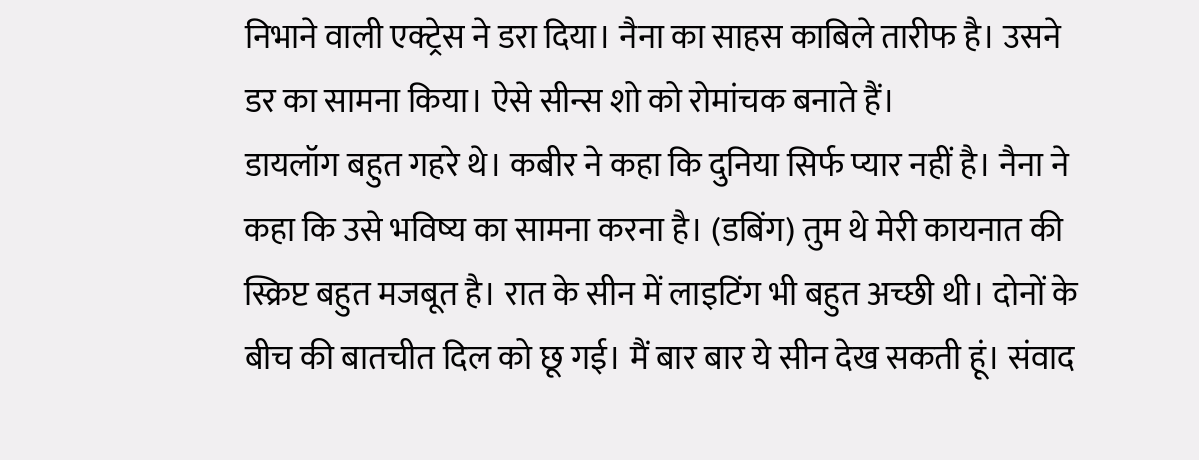निभाने वाली एक्ट्रेस ने डरा दिया। नैना का साहस काबिले तारीफ है। उसने डर का सामना किया। ऐसे सीन्स शो को रोमांचक बनाते हैं।
डायलॉग बहुत गहरे थे। कबीर ने कहा कि दुनिया सिर्फ प्यार नहीं है। नैना ने कहा कि उसे भविष्य का सामना करना है। (डबिंग) तुम थे मेरी कायनात की स्क्रिप्ट बहुत मजबूत है। रात के सीन में लाइटिंग भी बहुत अच्छी थी। दोनों के बीच की बातचीत दिल को छू गई। मैं बार बार ये सीन देख सकती हूं। संवाद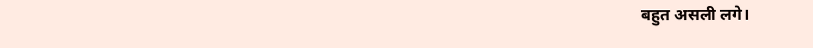बहुत असली लगे।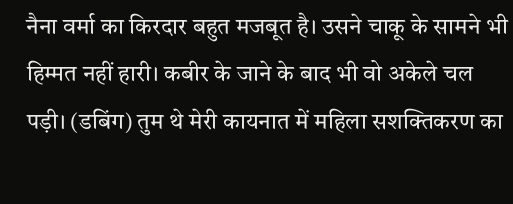नैना वर्मा का किरदार बहुत मजबूत है। उसने चाकू के सामने भी हिम्मत नहीं हारी। कबीर के जाने के बाद भी वो अकेले चल पड़ी। (डबिंग) तुम थे मेरी कायनात में महिला सशक्तिकरण का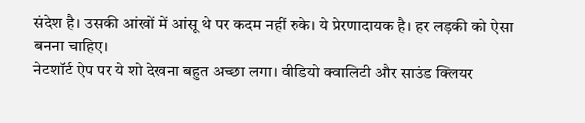संदेश है। उसकी आंखों में आंसू थे पर कदम नहीं रुके। ये प्रेरणादायक है। हर लड़की को ऐसा बनना चाहिए।
नेटशॉर्ट ऐप पर ये शो देखना बहुत अच्छा लगा। वीडियो क्वालिटी और साउंड क्लियर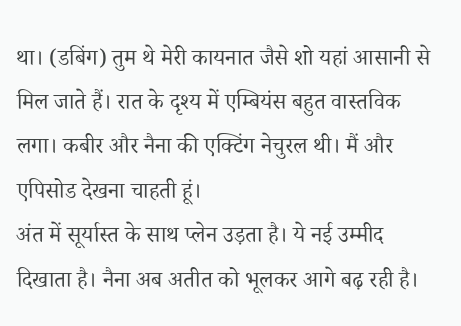था। (डबिंग) तुम थे मेरी कायनात जैसे शो यहां आसानी से मिल जाते हैं। रात के दृश्य में एम्बियंस बहुत वास्तविक लगा। कबीर और नैना की एक्टिंग नेचुरल थी। मैं और एपिसोड देखना चाहती हूं।
अंत में सूर्यास्त के साथ प्लेन उड़ता है। ये नई उम्मीद दिखाता है। नैना अब अतीत को भूलकर आगे बढ़ रही है।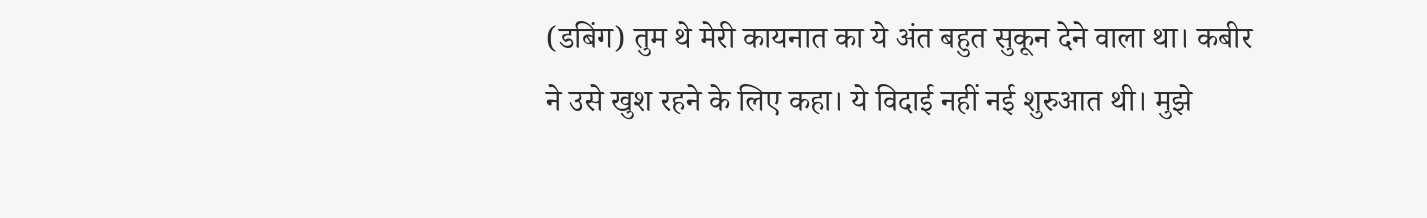(डबिंग) तुम थे मेरी कायनात का ये अंत बहुत सुकून देने वाला था। कबीर ने उसे खुश रहने के लिए कहा। ये विदाई नहीं नई शुरुआत थी। मुझे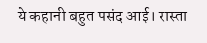ये कहानी बहुत पसंद आई। रास्ता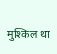मुश्किल था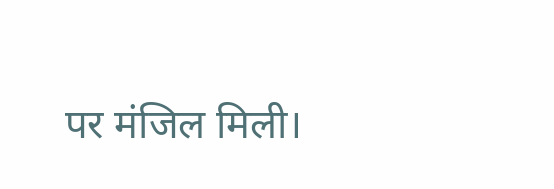पर मंजिल मिली।